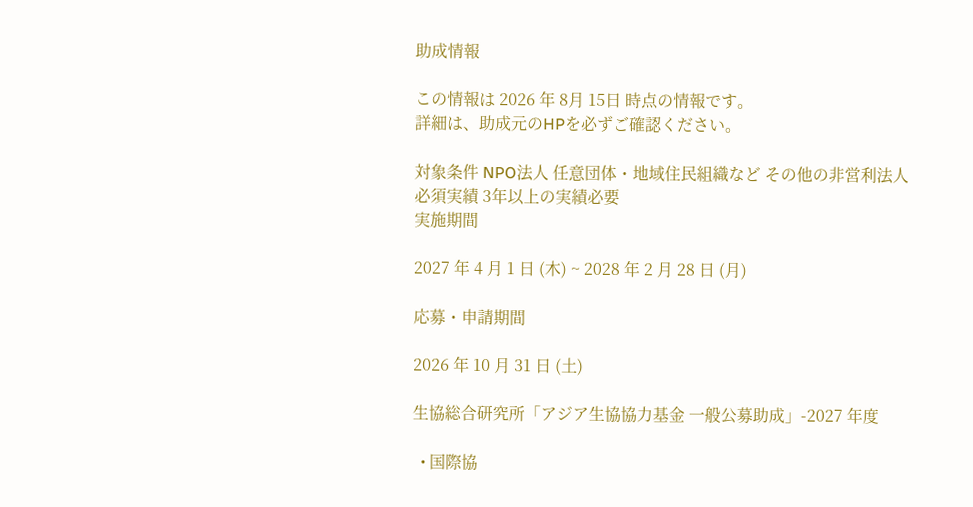助成情報

この情報は 2026 年 8月 15日 時点の情報です。
詳細は、助成元のHPを必ずご確認ください。

対象条件 NPO法人 任意団体・地域住民組織など その他の非営利法人
必須実績 3年以上の実績必要
実施期間

2027 年 4 月 1 日 (木) ~ 2028 年 2 月 28 日 (月)

応募・申請期間

2026 年 10 月 31 日 (土)

生協総合研究所「アジア生協協力基金 一般公募助成」-2027 年度

  • 国際協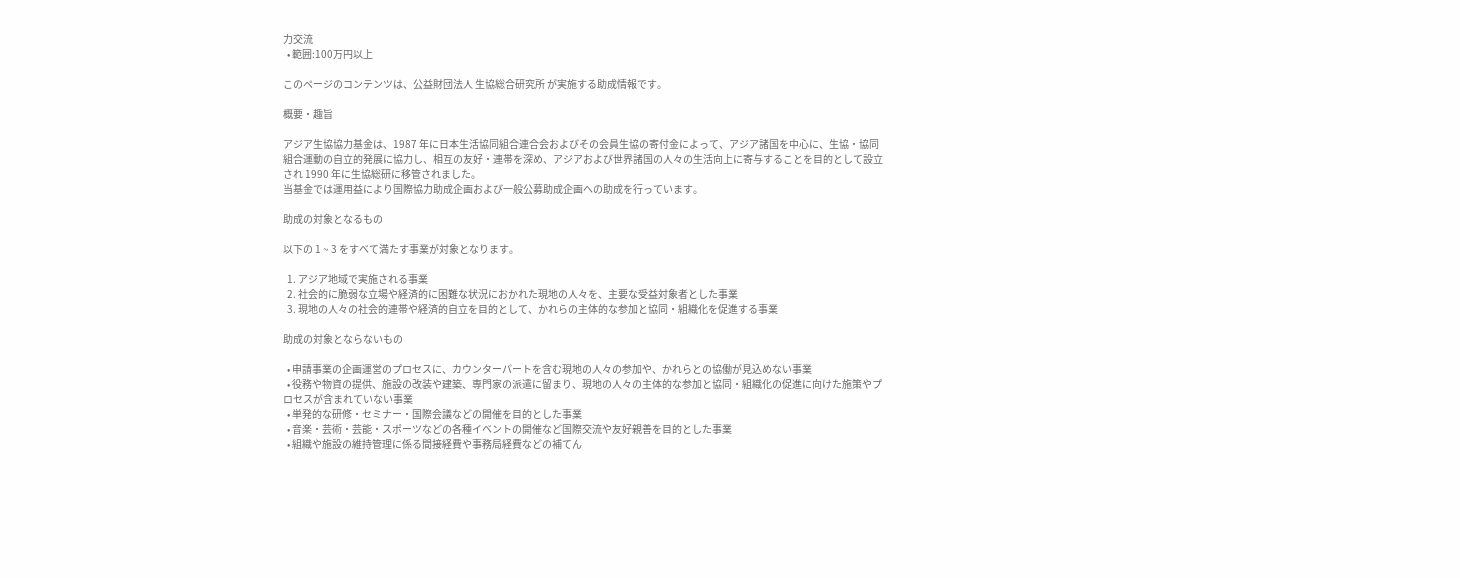力交流
  • 範囲:100万円以上

このページのコンテンツは、公益財団法人 生協総合研究所 が実施する助成情報です。

概要・趣旨

アジア生協協力基金は、1987 年に日本生活協同組合連合会およびその会員生協の寄付金によって、アジア諸国を中心に、生協・協同組合運動の自立的発展に協力し、相互の友好・連帯を深め、アジアおよび世界諸国の人々の生活向上に寄与することを目的として設立され 1990 年に生協総研に移管されました。
当基金では運用益により国際協力助成企画および一般公募助成企画への助成を行っています。

助成の対象となるもの

以下の 1 ~ 3 をすべて満たす事業が対象となります。

  1. アジア地域で実施される事業
  2. 社会的に脆弱な立場や経済的に困難な状況におかれた現地の人々を、主要な受益対象者とした事業
  3. 現地の人々の社会的連帯や経済的自立を目的として、かれらの主体的な参加と協同・組織化を促進する事業

助成の対象とならないもの

  • 申請事業の企画運営のプロセスに、カウンターパートを含む現地の人々の参加や、かれらとの協働が見込めない事業
  • 役務や物資の提供、施設の改装や建築、専門家の派遣に留まり、現地の人々の主体的な参加と協同・組織化の促進に向けた施策やプロセスが含まれていない事業
  • 単発的な研修・セミナー・国際会議などの開催を目的とした事業
  • 音楽・芸術・芸能・スポーツなどの各種イベントの開催など国際交流や友好親善を目的とした事業
  • 組織や施設の維持管理に係る間接経費や事務局経費などの補てん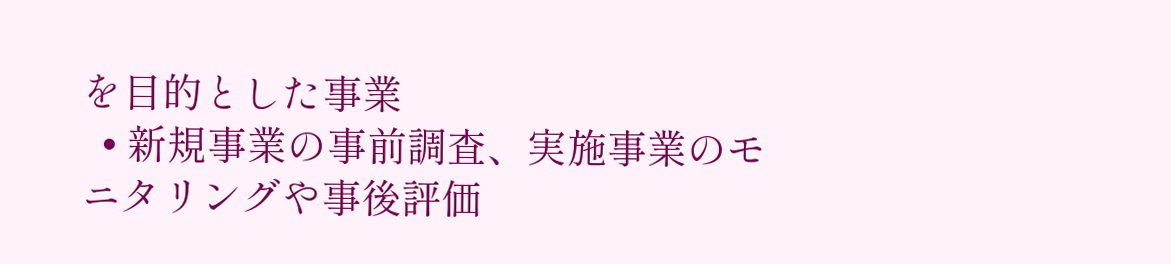を目的とした事業
  • 新規事業の事前調査、実施事業のモニタリングや事後評価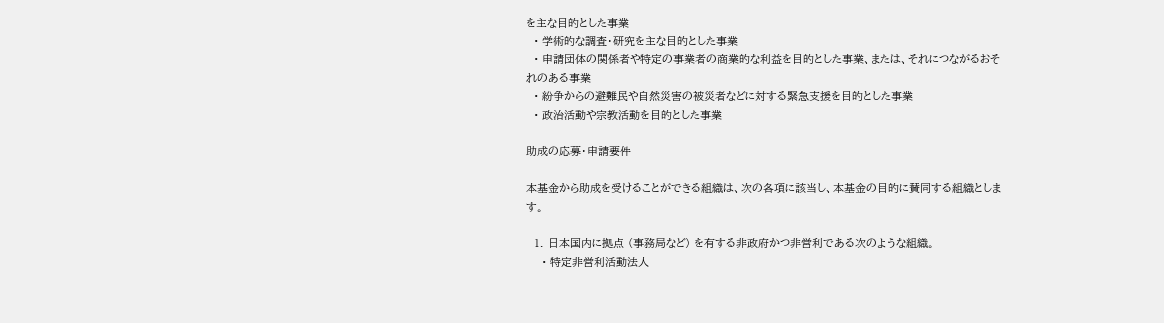を主な目的とした事業
  • 学術的な調査・研究を主な目的とした事業
  • 申請団体の関係者や特定の事業者の商業的な利益を目的とした事業、または、それにつながるおそれのある事業
  • 紛争からの避難民や自然災害の被災者などに対する緊急支援を目的とした事業
  • 政治活動や宗教活動を目的とした事業

助成の応募・申請要件

本基金から助成を受けることができる組織は、次の各項に該当し、本基金の目的に賛同する組織とします。

  1. 日本国内に拠点 (事務局など) を有する非政府かつ非営利である次のような組織。
    • 特定非営利活動法人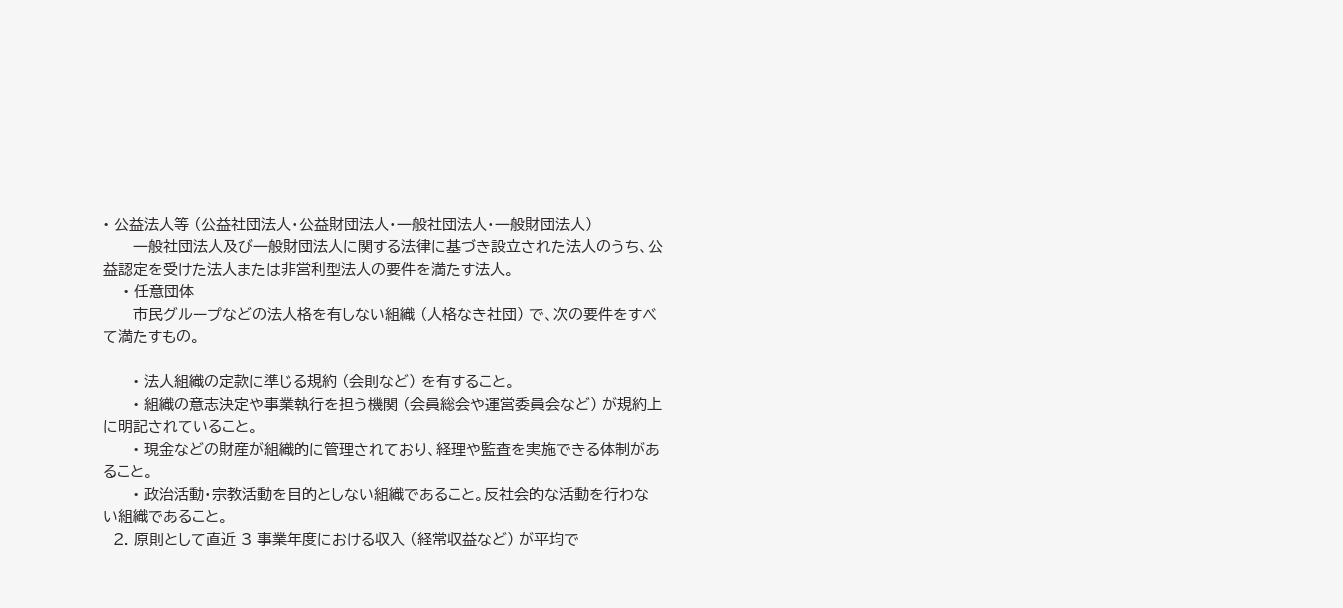• 公益法人等 (公益社団法人・公益財団法人・一般社団法人・一般財団法人)
      一般社団法人及び一般財団法人に関する法律に基づき設立された法人のうち、公益認定を受けた法人または非営利型法人の要件を満たす法人。
    • 任意団体
      市民グループなどの法人格を有しない組織 (人格なき社団) で、次の要件をすべて満たすもの。

      • 法人組織の定款に準じる規約 (会則など) を有すること。
      • 組織の意志決定や事業執行を担う機関 (会員総会や運営委員会など) が規約上に明記されていること。
      • 現金などの財産が組織的に管理されており、経理や監査を実施できる体制があること。
      • 政治活動・宗教活動を目的としない組織であること。反社会的な活動を行わない組織であること。
  2. 原則として直近 3 事業年度における収入 (経常収益など) が平均で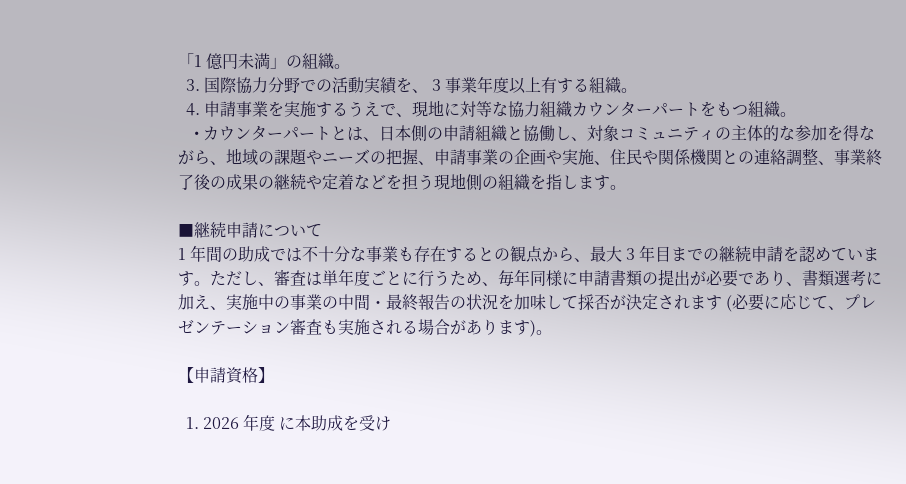「1 億円未満」の組織。
  3. 国際協力分野での活動実績を、 3 事業年度以上有する組織。
  4. 申請事業を実施するうえで、現地に対等な協力組織カウンターパートをもつ組織。
    • カウンターパートとは、日本側の申請組織と協働し、対象コミュニティの主体的な参加を得ながら、地域の課題やニーズの把握、申請事業の企画や実施、住民や関係機関との連絡調整、事業終了後の成果の継続や定着などを担う現地側の組織を指します。

■継続申請について
1 年間の助成では不十分な事業も存在するとの観点から、最大 3 年目までの継続申請を認めています。ただし、審査は単年度ごとに行うため、毎年同様に申請書類の提出が必要であり、書類選考に加え、実施中の事業の中間・最終報告の状況を加味して採否が決定されます (必要に応じて、プレゼンテーション審査も実施される場合があります)。

【申請資格】

  1. 2026 年度 に本助成を受け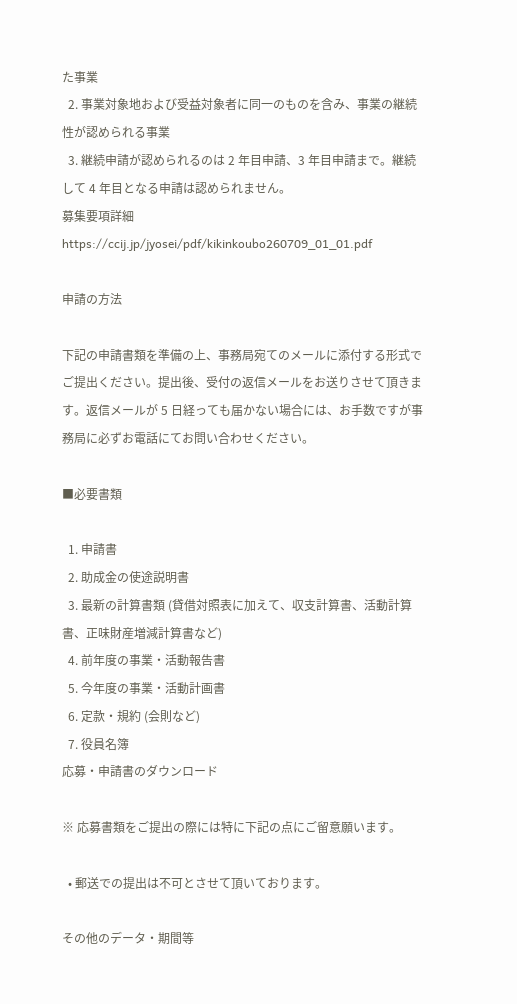た事業
  2. 事業対象地および受益対象者に同一のものを含み、事業の継続性が認められる事業
  3. 継続申請が認められるのは 2 年目申請、3 年目申請まで。継続して 4 年目となる申請は認められません。
募集要項詳細 https://ccij.jp/jyosei/pdf/kikinkoubo260709_01_01.pdf

申請の方法

下記の申請書類を準備の上、事務局宛てのメールに添付する形式でご提出ください。提出後、受付の返信メールをお送りさせて頂きます。返信メールが 5 日経っても届かない場合には、お手数ですが事務局に必ずお電話にてお問い合わせください。

■必要書類

  1. 申請書
  2. 助成金の使途説明書
  3. 最新の計算書類 (貸借対照表に加えて、収支計算書、活動計算書、正味財産増減計算書など)
  4. 前年度の事業・活動報告書
  5. 今年度の事業・活動計画書
  6. 定款・規約 (会則など)
  7. 役員名簿
応募・申請書のダウンロード

※ 応募書類をご提出の際には特に下記の点にご留意願います。

  • 郵送での提出は不可とさせて頂いております。

その他のデータ・期間等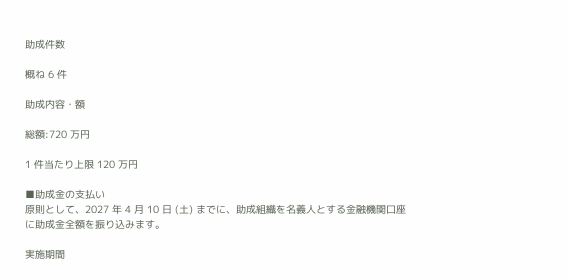助成件数

概ね 6 件

助成内容・額

総額:720 万円

1 件当たり上限 120 万円

■助成金の支払い
原則として、2027 年 4 月 10 日 (土) までに、助成組織を名義人とする金融機関口座に助成金全額を振り込みます。

実施期間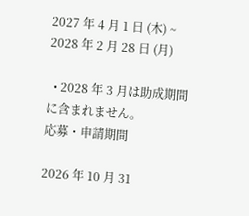2027 年 4 月 1 日 (木) ~ 2028 年 2 月 28 日 (月)

  • 2028 年 3 月は助成期間に含まれません。
応募・申請期間

2026 年 10 月 31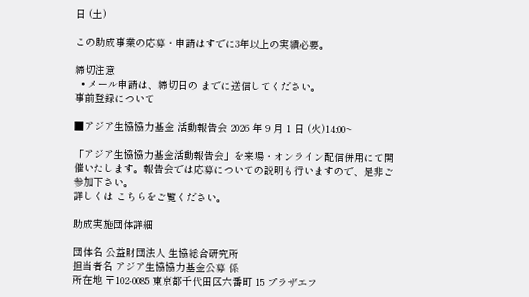日 (土)

この助成事業の応募・申請はすでに3年以上の実績必要。

締切注意
  • メール申請は、締切日の までに送信してください。
事前登録について

■アジア生協協力基金 活動報告会 2026 年 9 月 1 日 (火)14:00~

「アジア生協協力基金活動報告会」を来場・オンライン配信併用にて開催いたします。報告会では応募についての説明も行いますので、是非ご参加下さい。
詳しくは こちらをご覧ください。

助成実施団体詳細

団体名 公益財団法人 生協総合研究所
担当者名 アジア生協協力基金公募 係
所在地 〒102-0085 東京都千代田区六番町 15 プラザエフ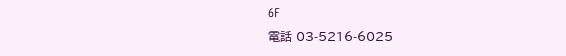6F
電話 03-5216-6025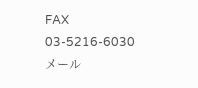FAX 03-5216-6030
メール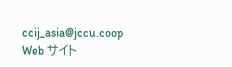ccij_asia@jccu.coop
Web サイト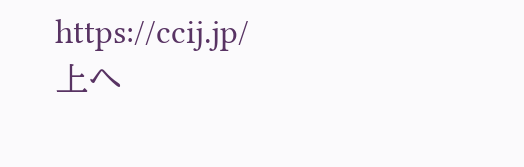https://ccij.jp/
上へ